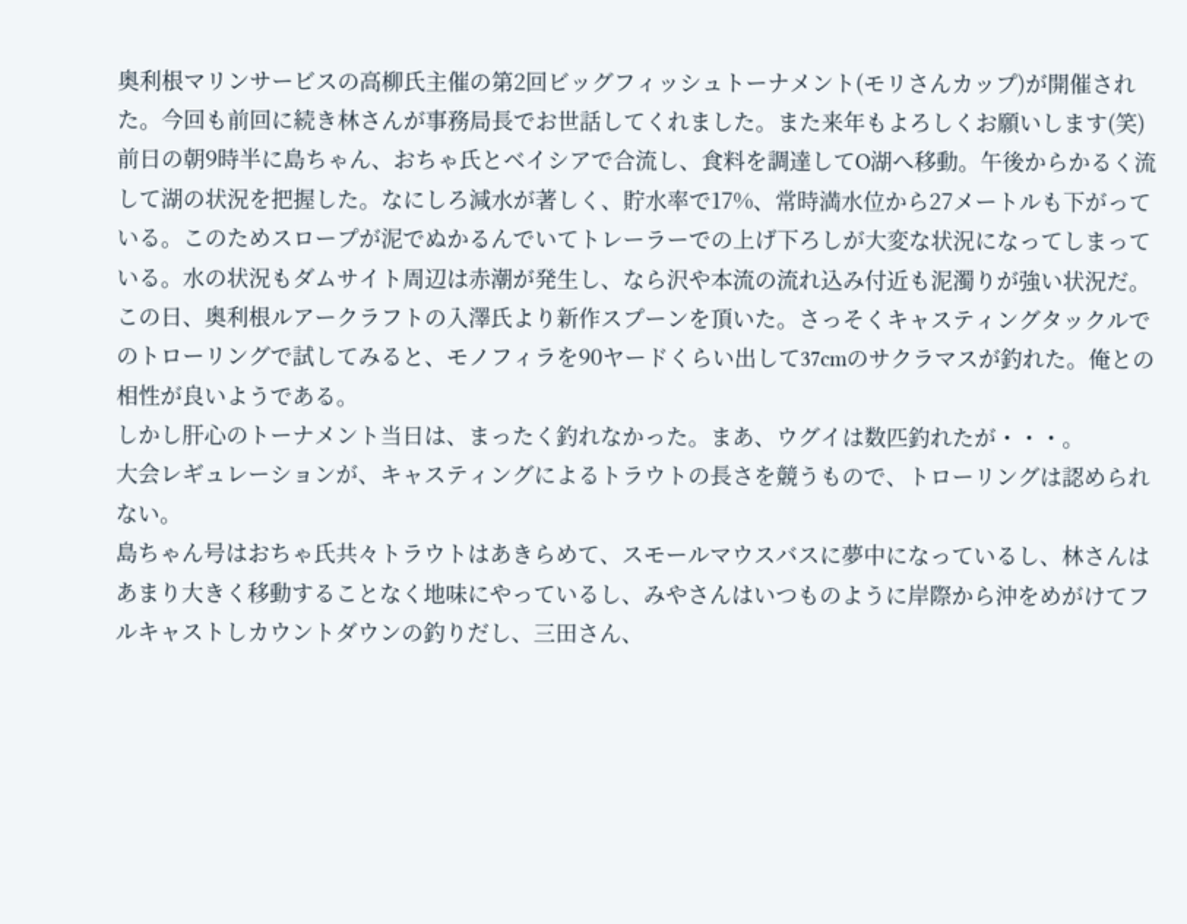奥利根マリンサービスの高柳氏主催の第2回ビッグフィッシュトーナメント(モリさんカップ)が開催された。今回も前回に続き林さんが事務局長でお世話してくれました。また来年もよろしくお願いします(笑)
前日の朝9時半に島ちゃん、おちゃ氏とベイシアで合流し、食料を調達してO湖へ移動。午後からかるく流して湖の状況を把握した。なにしろ減水が著しく、貯水率で17%、常時満水位から27メートルも下がっている。このためスロープが泥でぬかるんでいてトレーラーでの上げ下ろしが大変な状況になってしまっている。水の状況もダムサイト周辺は赤潮が発生し、なら沢や本流の流れ込み付近も泥濁りが強い状況だ。
この日、奥利根ルアークラフトの入澤氏より新作スプーンを頂いた。さっそくキャスティングタックルでのトローリングで試してみると、モノフィラを90ヤードくらい出して37cmのサクラマスが釣れた。俺との相性が良いようである。
しかし肝心のトーナメント当日は、まったく釣れなかった。まあ、ウグイは数匹釣れたが・・・。
大会レギュレーションが、キャスティングによるトラウトの長さを競うもので、トローリングは認められない。
島ちゃん号はおちゃ氏共々トラウトはあきらめて、スモールマウスバスに夢中になっているし、林さんはあまり大きく移動することなく地味にやっているし、みやさんはいつものように岸際から沖をめがけてフルキャストしカウントダウンの釣りだし、三田さん、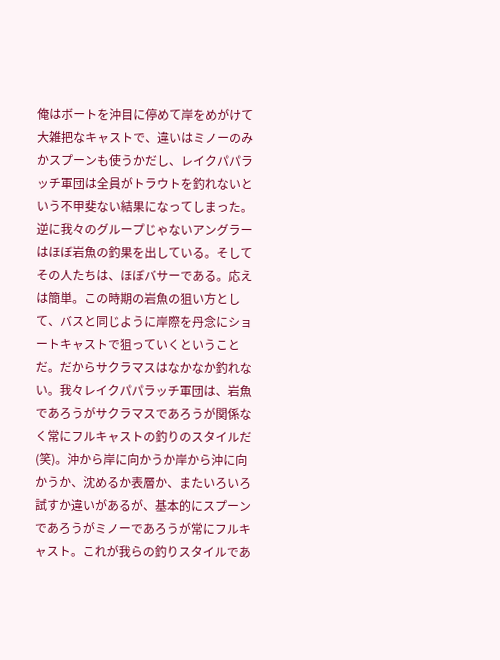俺はボートを沖目に停めて岸をめがけて大雑把なキャストで、違いはミノーのみかスプーンも使うかだし、レイクパパラッチ軍団は全員がトラウトを釣れないという不甲斐ない結果になってしまった。逆に我々のグループじゃないアングラーはほぼ岩魚の釣果を出している。そしてその人たちは、ほぼバサーである。応えは簡単。この時期の岩魚の狙い方として、バスと同じように岸際を丹念にショートキャストで狙っていくということだ。だからサクラマスはなかなか釣れない。我々レイクパパラッチ軍団は、岩魚であろうがサクラマスであろうが関係なく常にフルキャストの釣りのスタイルだ(笑)。沖から岸に向かうか岸から沖に向かうか、沈めるか表層か、またいろいろ試すか違いがあるが、基本的にスプーンであろうがミノーであろうが常にフルキャスト。これが我らの釣りスタイルであ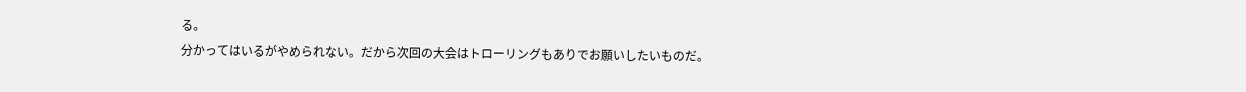る。
分かってはいるがやめられない。だから次回の大会はトローリングもありでお願いしたいものだ。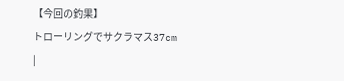【今回の釣果】
トローリングでサクラマス37cm
|